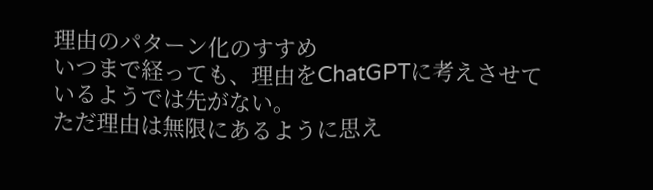理由のパターン化のすすめ
いつまで経っても、理由をChatGPTに考えさせているようでは先がない。
ただ理由は無限にあるように思え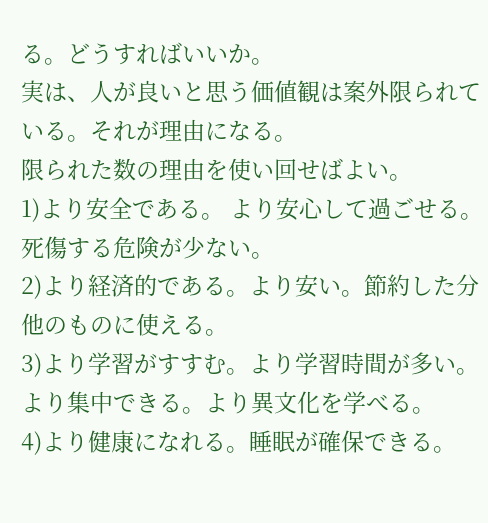る。どうすればいいか。
実は、人が良いと思う価値観は案外限られている。それが理由になる。
限られた数の理由を使い回せばよい。
1)より安全である。 より安心して過ごせる。死傷する危険が少ない。
2)より経済的である。より安い。節約した分他のものに使える。
3)より学習がすすむ。より学習時間が多い。より集中できる。より異文化を学べる。
4)より健康になれる。睡眠が確保できる。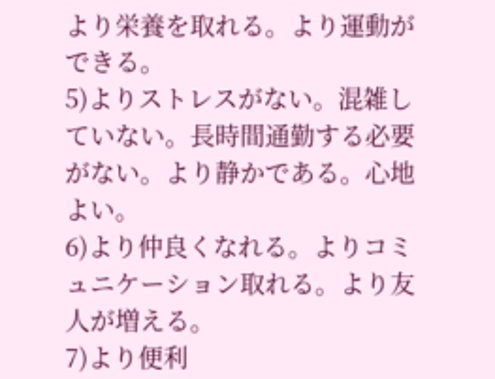より栄養を取れる。より運動ができる。
5)よりストレスがない。混雑していない。長時間通勤する必要がない。より静かである。心地よい。
6)より仲良くなれる。よりコミュニケーション取れる。より友人が増える。
7)より便利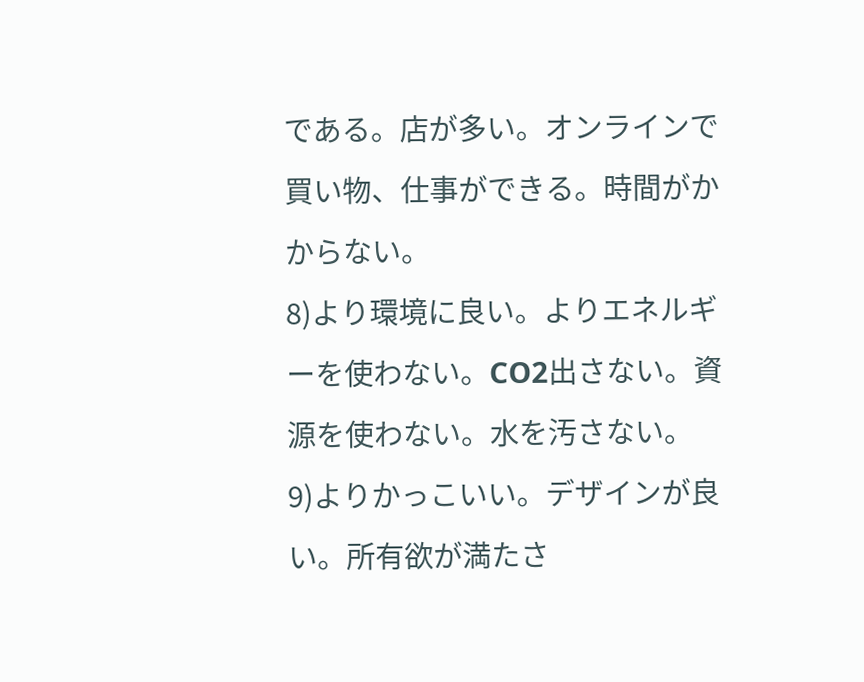である。店が多い。オンラインで買い物、仕事ができる。時間がかからない。
8)より環境に良い。よりエネルギーを使わない。CO2出さない。資源を使わない。水を汚さない。
9)よりかっこいい。デザインが良い。所有欲が満たさ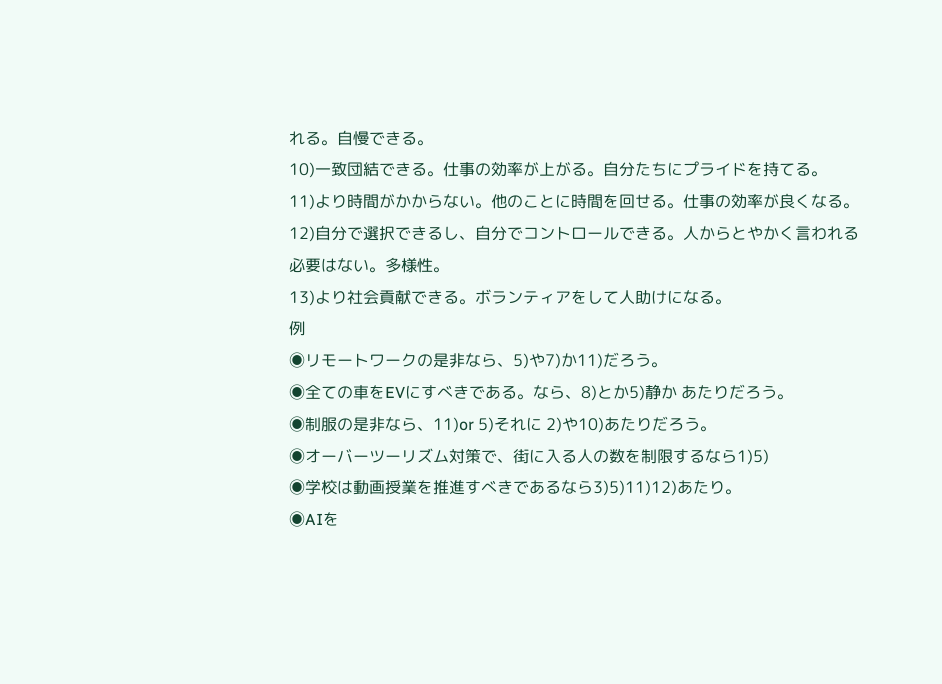れる。自慢できる。
10)一致団結できる。仕事の効率が上がる。自分たちにプライドを持てる。
11)より時間がかからない。他のことに時間を回せる。仕事の効率が良くなる。
12)自分で選択できるし、自分でコントロールできる。人からとやかく言われる必要はない。多様性。
13)より社会貢献できる。ボランティアをして人助けになる。
例
◉リモートワークの是非なら、5)や7)か11)だろう。
◉全ての車をEVにすべきである。なら、8)とか5)静か あたりだろう。
◉制服の是非なら、11)or 5)それに 2)や10)あたりだろう。
◉オーバーツーリズム対策で、街に入る人の数を制限するなら1)5)
◉学校は動画授業を推進すべきであるなら3)5)11)12)あたり。
◉AIを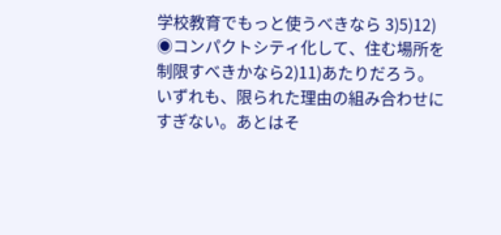学校教育でもっと使うべきなら 3)5)12)
◉コンパクトシティ化して、住む場所を制限すべきかなら2)11)あたりだろう。
いずれも、限られた理由の組み合わせにすぎない。あとはそ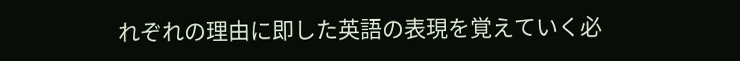れぞれの理由に即した英語の表現を覚えていく必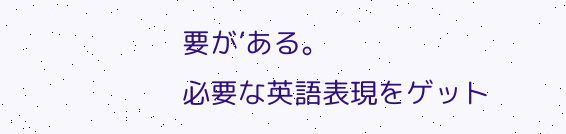要が’ある。
必要な英語表現をゲット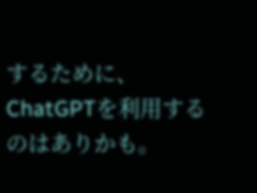するために、ChatGPTを利用するのはありかも。